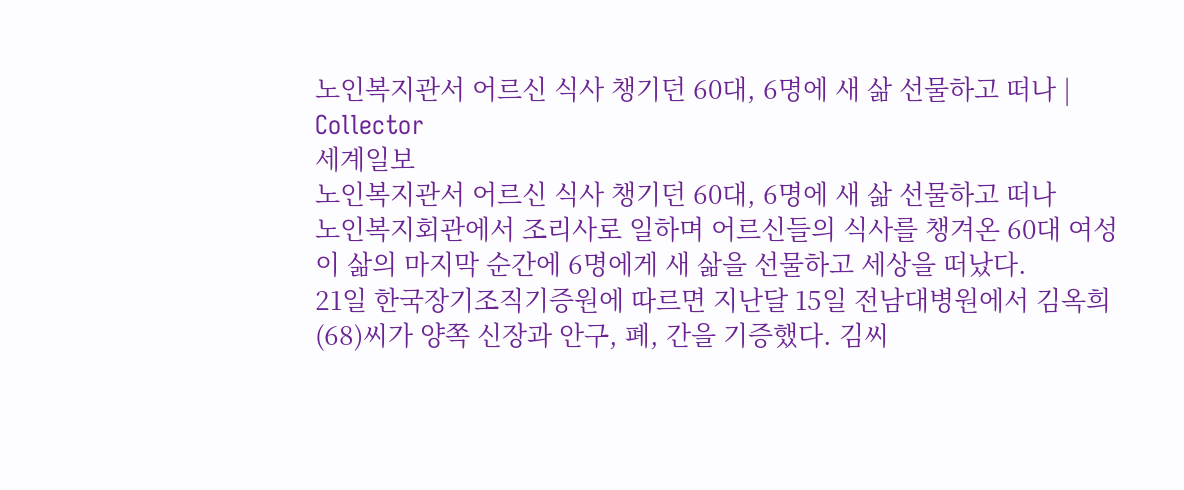노인복지관서 어르신 식사 챙기던 60대, 6명에 새 삶 선물하고 떠나 | Collector
세계일보
노인복지관서 어르신 식사 챙기던 60대, 6명에 새 삶 선물하고 떠나
노인복지회관에서 조리사로 일하며 어르신들의 식사를 챙겨온 60대 여성이 삶의 마지막 순간에 6명에게 새 삶을 선물하고 세상을 떠났다.
21일 한국장기조직기증원에 따르면 지난달 15일 전남대병원에서 김옥희(68)씨가 양쪽 신장과 안구, 폐, 간을 기증했다. 김씨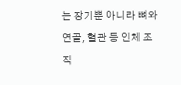는 장기뿐 아니라 뼈와 연골, 혈관 등 인체 조직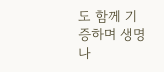도 함께 기증하며 생명 나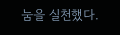눔을 실천했다.